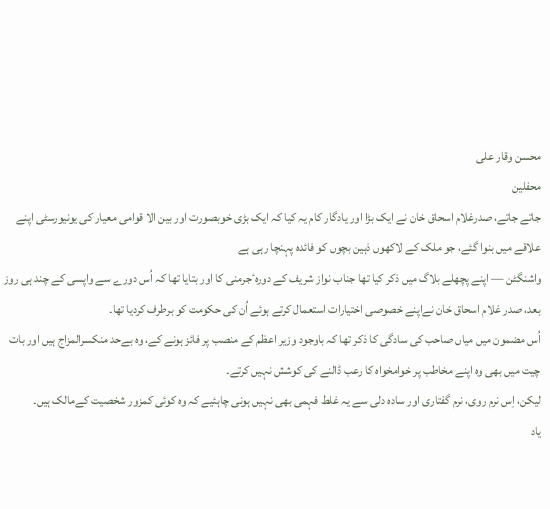محسن وقار علی
محفلین
جاتے جاتے، صدرغلام اسحاق خان نے ایک بڑا اور یادگار کام یہ کیا کہ ایک بڑی خوبصورت اور بین الا قوامی معیار کی یونیورسٹی اپنے علاقے میں بنوا گئے، جو ملک کے لاکھوں ذہین بچوں کو فائدہ پہنچا رہی ہے
واشنگٹن — اپنے پچھلے بلاگ میں ذکر کیا تھا جناب نواز شریف کے دورہٴجرمنی کا اور بتایا تھا کہ اُس دورے سے واپسی کے چند ہی روز بعد، صدر غلام اسحاق خان نےاپنے خصوصی اختیارات استعمال کرتے ہوئے اُن کی حکومت کو برطرف کردیا تھا۔
اُس مضمون میں میاں صاحب کی سادگی کا ذکر تھا کہ باوجود وزیر اعظم کے منصب پر فائز ہونے کے، وہ بےحد منکسرالمزاج ہیں اور بات چیت میں بھی وہ اپنے مخاطب پر خوامخواہ کا رعب ڈالنے کی کوشش نہیں کرتے۔
لیکن، اِس نرم روی، نرم گفتاری اور سادہ دلی سے یہ غلط فہمی بھی نہیں ہونی چاہئیے کہ وہ کوئی کمزور شخصیت کےمالک ہیں۔
یاد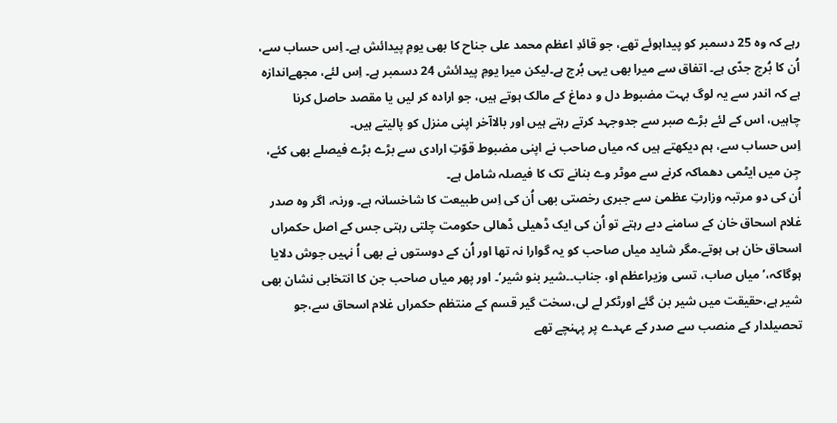رہے کہ وہ 25 دسمبر کو پیداہوئے تھے، جو قائدِ اعظم محمد علی جناح کا بھی یومِ پیدائش ہے۔ اِس حساب سے، اُن کا بُرج جدّی ہے۔ اتفاق سے میرا بھی یہی بُرج ہے۔لیکن میرا یومِ پیدائش 24 دسمبر ہے۔ اِس لئے، مجھےاندازہ ہے کہ اندر سے یہ لوگ بہت مضبوط دل و دماغ کے مالک ہوتے ہیں، جو ارادہ کر لیں یا مقصد حاصل کرنا چاہیں، اس کے لئے بڑے صبر سے جدوجہد کرتے رہتے ہیں اور بالاآخر اپنی منزل کو پالیتے ہیں۔
اِس حساب سے، ہم دیکھتے ہیں کہ میاں صاحب نے اپنی مضبوط قوّتِ ارادی سے بڑے بڑے فیصلے بھی کئے، جِن میں ایٹمی دھماکہ کرنے سے موٹر وے بنانے تک کا فیصلہ شامل ہے۔
اُن کی دو مرتبہ وزارتِ عظمیٰ سے جبری رخصتی بھی اُن کی اِس طبیعت کا شاخسانہ ہے۔ ورنہ، اگر وہ صدر غلام اسحاق خان کے سامنے دبے رہتے تو اُن کی ایک ڈھیلی ڈھالی حکومت چلتی رہتی جس کے اصل حکمراں اسحاق خان ہی ہوتے۔مگر شاید میاں صاحب کو یہ گوارا نہ تھا اور اُن کے دوستوں نے بھی اُ نہیں جوش دلایا ہوگاکہ،’ میاں صاب، تسی وزیراعظم او، جناب۔۔شیر بنو شیر‘۔ اور پھر میاں صاحب جن کا انتخابی نشان بھی شیر ہے،حقیقت میں شیر بن گئے اورٹکر لے لی،سخت گیر قسم کے منتظم حکمراں غلام اسحاق سے،جو تحصیلدار کے منصب سے صدر کے عہدے پر پہنچے تھے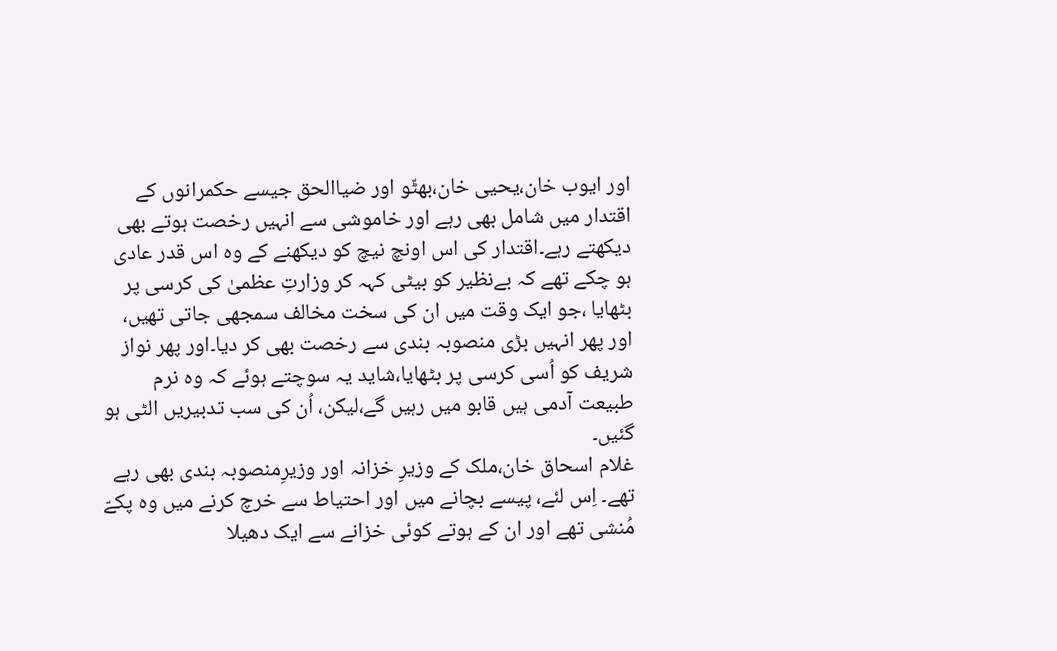اور ایوب خان،یحیی خان،بھٹّو اور ضیاالحق جیسے حکمرانوں کے اقتدار میں شامل بھی رہے اور خاموشی سے انہیں رخصت ہوتے بھی دیکھتے رہے۔اقتدار کی اس اونچ نیچ کو دیکھنے کے وہ اس قدر عادی ہو چکے تھے کہ بےنظیر کو بیٹی کہہ کر وزارتِ عظمیٰ کی کرسی پر بٹھایا ،جو ایک وقت میں ان کی سخت مخالف سمجھی جاتی تھیں، اور پھر انہیں بڑی منصوبہ بندی سے رخصت بھی کر دیا۔اور پھر نواز شریف کو اُسی کرسی پر بٹھایا،شاید یہ سوچتے ہوئے کہ وہ نرم طبیعت آدمی ہیں قابو میں رہیں گے،لیکن، اُن کی سب تدبیریں الٹی ہو گئیں۔
غلام اسحاق خان،ملک کے وزیرِ خزانہ اور وزیرِمنصوبہ بندی بھی رہے تھے۔ اِس لئے، پیسے بچانے میں اور احتیاط سے خرچ کرنے میں وہ پکےّ مُنشی تھے اور ان کے ہوتے کوئی خزانے سے ایک دھیلا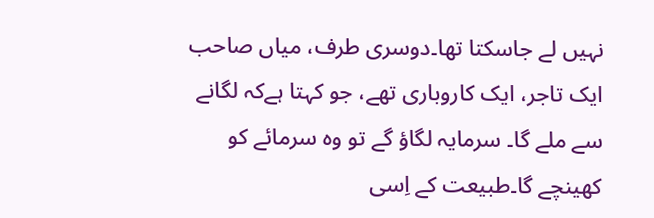نہیں لے جاسکتا تھا۔دوسری طرف، میاں صاحب ایک تاجر، ایک کاروباری تھے، جو کہتا ہےکہ لگانے سے ملے گا۔ سرمایہ لگاؤ گے تو وہ سرمائے کو کھینچے گا۔طبیعت کے اِسی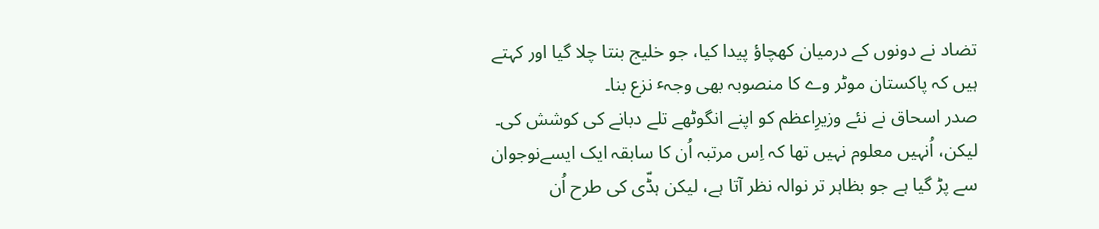تضاد نے دونوں کے درمیان کھچاؤ پیدا کیا، جو خلیج بنتا چلا گیا اور کہتے ہیں کہ پاکستان موٹر وے کا منصوبہ بھی وجہٴ نزع بنا۔
صدر اسحاق نے نئے وزیرِاعظم کو اپنے انگوٹھے تلے دبانے کی کوشش کی۔ لیکن، اُنہیں معلوم نہیں تھا کہ اِس مرتبہ اُن کا سابقہ ایک ایسےنوجوان سے پڑ گیا ہے جو بظاہر تر نوالہ نظر آتا ہے، لیکن ہڈّی کی طرح اُن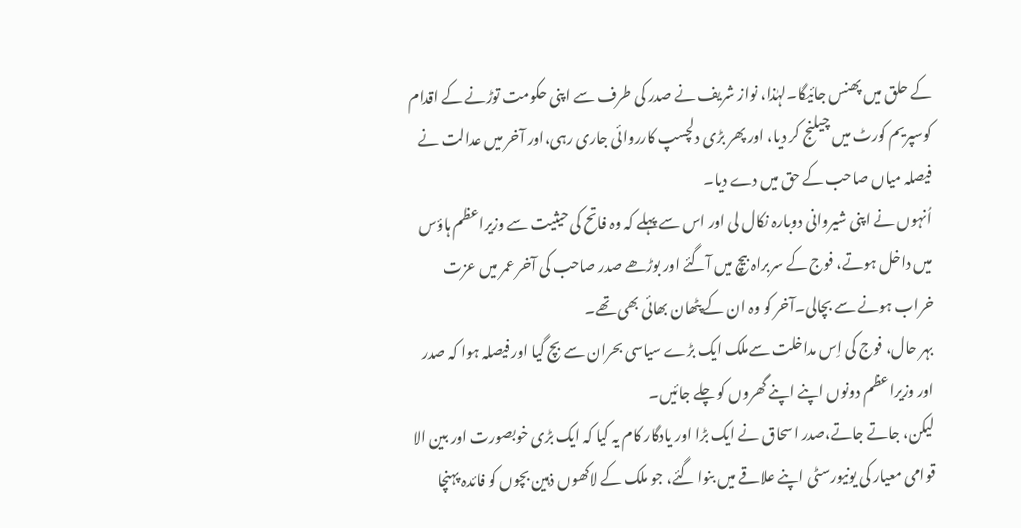کے حلق میں پھنس جائیگا۔لہٰذا، نواز شریف نے صدر کی طرف سے اپنی حکومت توڑنے کے اقدام کوسپریم کورٹ میں چیلنج کر دیا، اور پھر بڑی دلچسپ کارروائی جاری رہی،اور آخر میں عدالت نے فیصلہ میاں صاحب کے حق میں دے دیا۔
اُنہوں نے اپنی شیروانی دوبارہ نکال لی اور اس سے پہلے کہ وہ فاتح کی حیثیت سے وزیراعظم ہاؤس میں داخل ہوتے، فوج کے سربراہ بیچ میں آگئے اور بوڑھے صدر صاحب کی آخر عمر میں عزت خراب ہونے سے بچالی۔آخر کو وہ ان کے پٹھان بھائی بھی تھے۔
بہر حال، فوج کی اِس مداخلت سےملک ایک بڑے سیاسی بحران سے بچ گیا اور فیصلہ ہوا کہ صدر اور وزیراعظم دونوں اپنے اپنے گھروں کو چلے جائیں۔
لیکن، جاتے جاتے،صدر اسحاق نے ایک بڑا اور یادگار کام یہ کیا کہ ایک بڑی خوبصورت اور بین الا قوامی معیار کی یونیورسٹی اپنے علاقے میں بنوا گئے، جو ملک کے لاکھوں ذہین بچوں کو فائدہ پہنچا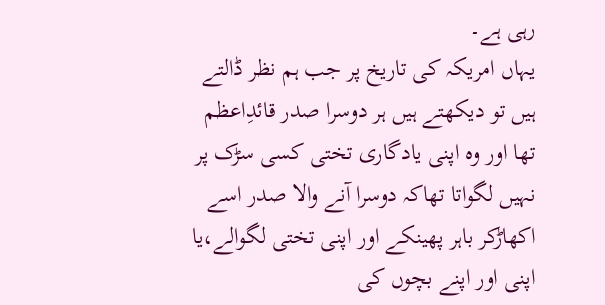رہی ہے۔
یہاں امریکہ کی تاریخ پر جب ہم نظر ڈالتے ہیں تو دیکھتے ہیں ہر دوسرا صدر قائدِاعظم تھا اور وہ اپنی یادگاری تختی کسی سڑک پر نہیں لگواتا تھاکہ دوسرا آنے والا صدر اسے اکھاڑکر باہر پھینکے اور اپنی تختی لگوالے،یا اپنی اور اپنے بچوں کی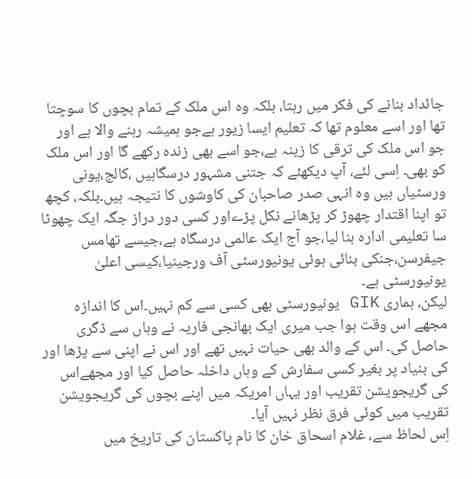جائداد بنانے کی فکر میں رہتا، بلکہ وہ اس ملک کے تمام بچوں کا سوچتا تھا اور اسے معلوم تھا کہ تعلیم ایسا زیور ہےجو ہمیشہ رہنے والا ہے اور جو اس ملک کی ترقی کا زینہ ہے،جو اسے بھی زندہ رکھے گا اور اس ملک کو بھی۔ اِسی لئے، آپ دیکھئے کہ جتنی مشہور درسگاہیں ،کالج،یونی ورسٹیاں ہیں وہ انہی صدر صاحبان کی کاوشوں کا نتیجہ ہیں۔بلکہ، کچھ تو اپنا اقتدار چھوڑ کر پڑھانے نکل پڑےاور کسی دور دراز جگہ ایک چھوٹا سا تعلیمی ادارہ بنا لیا،جو آج ایک عالمی درسگاہ ہے،جیسے تھامس جیفرسن،جنکی بنائی ہوئی یونیورسٹی آف ورجینیا،کیسی اعلیٰ یونیورسٹی ہے۔
لیکن، ہماری GIK یونیورسٹی بھی کسی سے کم نہیں۔اس کا اندازہ مجھے اس وقت ہوا جب میری ایک بھانجی فاریہ نے وہاں سے ڈگری حاصل کی۔ اس کے والد بھی حیات نہیں تھے اور اس نے اپنی سے پڑھا اور کی بنیاد پر بغیر کسی سفارش کے وہاں داخلہ حاصل کیا اور مجھےاس کی گریجویشن تقریب اور یہاں امریکہ میں اپنے بچوں کی گریجویشن تقریب میں کوئی فرق نظر نہیں آیا۔
اِس لحاظ سے، غلام اسحاق خان کا نام پاکستان کی تاریخ میں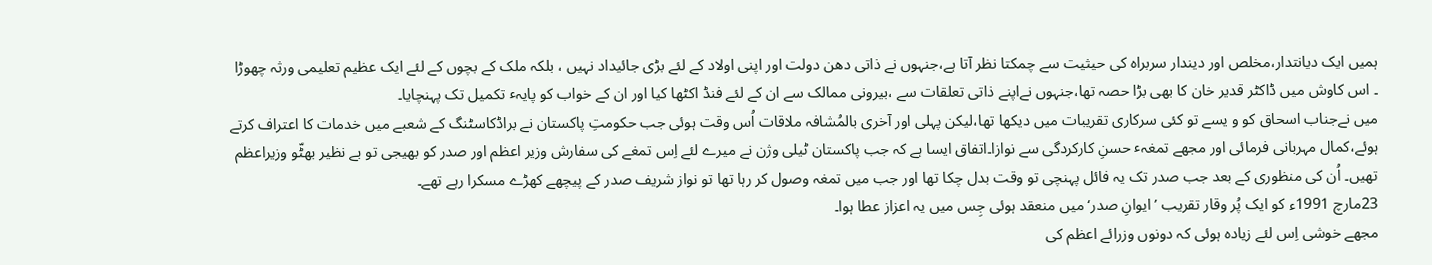ہمیں ایک دیانتدار،مخلص اور دیندار سربراہ کی حیثیت سے چمکتا نظر آتا ہے،جنہوں نے ذاتی دھن دولت اور اپنی اولاد کے لئے بڑی جائیداد نہیں ، بلکہ ملک کے بچوں کے لئے ایک عظیم تعلیمی ورثہ چھوڑا ۔ اس کاوش میں ڈاکٹر قدیر خان کا بھی بڑا حصہ تھا،جنہوں نےاپنے ذاتی تعلقات سے ،بیرونی ممالک سے ان کے لئے فنڈ اکٹھا کیا اور ان کے خواب کو پایہٴ تکمیل تک پہنچایا۔
میں نےجناب اسحاق کو و یسے تو کئی سرکاری تقریبات میں دیکھا تھا،لیکن پہلی اور آخری بالمُشافہ ملاقات اُس وقت ہوئی جب حکومتِ پاکستان نے براڈکاسٹنگ کے شعبے میں خدمات کا اعتراف کرتے ہوئے،کمال مہربانی فرمائی اور مجھے تمغہٴ حسنِ کارکردگی سے نوازا۔اتفاق ایسا ہے کہ جب پاکستان ٹیلی وژن نے میرے لئے اِس تمغے کی سفارش وزیر اعظم اور صدر کو بھیجی تو بے نظیر بھٹّو وزیراعظم تھیں۔ اُن کی منظوری کے بعد جب صدر تک یہ فائل پہنچی تو وقت بدل چکا تھا اور جب میں تمغہ وصول کر رہا تھا تو نواز شریف صدر کے پیچھے کھڑے مسکرا رہے تھے۔
23مارچ 1991ء کو ایک پُر وقار تقریب ’ ایوانِ صدر‘ میں منعقد ہوئی جِس میں یہ اعزاز عطا ہوا۔
مجھے خوشی اِس لئے زیادہ ہوئی کہ دونوں وزرائے اعظم کی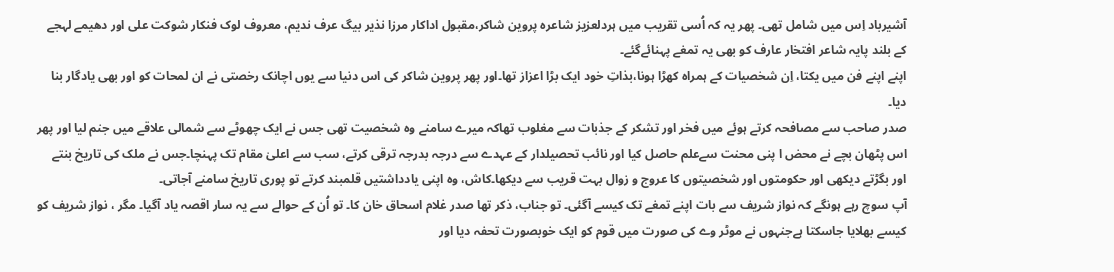آشیرباد اِس میں شامل تھی۔ پھر یہ کہ اُسی تقریب میں ہردلعزیز شاعرہ پروین شاکر،مقبول اداکار مرزا نذیر بیگ عرف ندیم، معروف لوک فنکار شوکت علی اور دھیمے لہجے کے بلند پایہ شاعر افتخار عارف کو بھی یہ تمغے پہنائےگئے۔
اپنے اپنے فن میں یکتا، اِن شخصیات کے ہمراہ کھڑا ہونا،بذاتِ خود ایک بڑا اعزاز تھا۔اور پھر پروین شاکر کی اس دنیا سے یوں اچانک رخصتی نے ان لمحات کو اور بھی یادگار بنا دیا۔
صدر صاحب سے مصافحہ کرتے ہوئے میں فخر اور تشکر کے جذبات سے مغلوب تھاکہ میرے سامنے وہ شخصیت تھی جس نے ایک چھوٹے سے شمالی علاقے میں جنم لیا اور پھر اس پٹھان بچے نے محض ا پنی محنت سےعلم حاصل کیا اور نائب تحصیلدار کے عہدے سے درجہ بدرجہ ترقی کرتے، سب سے اعلیٰ مقام تک پہنچا۔جس نے ملک کی تاریخ بنتے اور بگڑتے دیکھی اور حکومتوں اور شخصیتوں کا عروج و زوال بہت قریب سے دیکھا۔کاش، وہ اپنی یادداشتیں قلمبند کرتے تو پوری تاریخ سامنے آجاتی۔
آپ سوچ رہے ہونگے کہ نواز شریف سے بات اپنے تمغے تک کیسے آگئی۔ تو جناب، ذکر تھا صدر غلام اسحاق خان کا۔ تو اُن کے حوالے سے یہ سار اقصہ یاد آگیا۔ مگر ، نواز شریف کو کیسے بھلایا جاسکتا ہےجنہوں نے موٹر وے کی صورت میں قوم کو ایک خوبصورت تحفہ دیا اور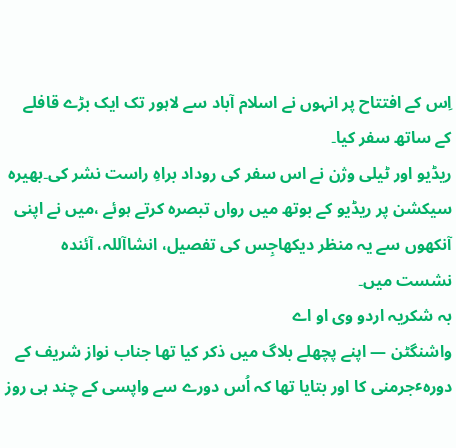اِس کے افتتاح پر انہوں نے اسلام آباد سے لاہور تک ایک بڑے قافلے کے ساتھ سفر کیا۔
ریڈیو اور ٹیلی وژن نے اس سفر کی روداد براہِ راست نشر کی۔بھیرہ سیکشن پر ریڈیو کے بوتھ میں رواں تبصرہ کرتے ہوئے ،میں نے اپنی آنکھوں سے یہ منظر دیکھاجِس کی تفصیل، انشاآللہ، آئندہ نشست میں۔
بہ شکریہ اردو وی او اے
واشنگٹن — اپنے پچھلے بلاگ میں ذکر کیا تھا جناب نواز شریف کے دورہٴجرمنی کا اور بتایا تھا کہ اُس دورے سے واپسی کے چند ہی روز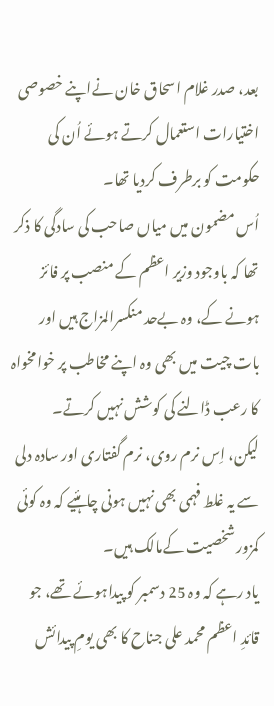بعد، صدر غلام اسحاق خان نےاپنے خصوصی اختیارات استعمال کرتے ہوئے اُن کی حکومت کو برطرف کردیا تھا۔
اُس مضمون میں میاں صاحب کی سادگی کا ذکر تھا کہ باوجود وزیر اعظم کے منصب پر فائز ہونے کے، وہ بےحد منکسرالمزاج ہیں اور بات چیت میں بھی وہ اپنے مخاطب پر خوامخواہ کا رعب ڈالنے کی کوشش نہیں کرتے۔
لیکن، اِس نرم روی، نرم گفتاری اور سادہ دلی سے یہ غلط فہمی بھی نہیں ہونی چاہئیے کہ وہ کوئی کمزور شخصیت کےمالک ہیں۔
یاد رہے کہ وہ 25 دسمبر کو پیداہوئے تھے، جو قائدِ اعظم محمد علی جناح کا بھی یومِ پیدائش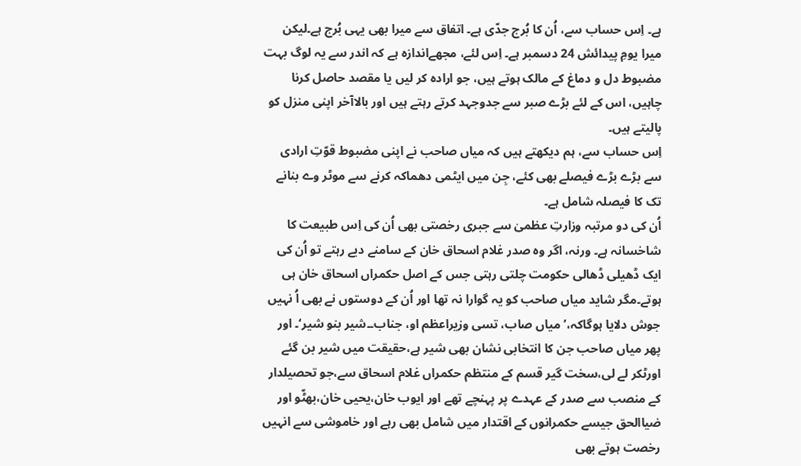ہے۔ اِس حساب سے، اُن کا بُرج جدّی ہے۔ اتفاق سے میرا بھی یہی بُرج ہے۔لیکن میرا یومِ پیدائش 24 دسمبر ہے۔ اِس لئے، مجھےاندازہ ہے کہ اندر سے یہ لوگ بہت مضبوط دل و دماغ کے مالک ہوتے ہیں، جو ارادہ کر لیں یا مقصد حاصل کرنا چاہیں، اس کے لئے بڑے صبر سے جدوجہد کرتے رہتے ہیں اور بالاآخر اپنی منزل کو پالیتے ہیں۔
اِس حساب سے، ہم دیکھتے ہیں کہ میاں صاحب نے اپنی مضبوط قوّتِ ارادی سے بڑے بڑے فیصلے بھی کئے، جِن میں ایٹمی دھماکہ کرنے سے موٹر وے بنانے تک کا فیصلہ شامل ہے۔
اُن کی دو مرتبہ وزارتِ عظمیٰ سے جبری رخصتی بھی اُن کی اِس طبیعت کا شاخسانہ ہے۔ ورنہ، اگر وہ صدر غلام اسحاق خان کے سامنے دبے رہتے تو اُن کی ایک ڈھیلی ڈھالی حکومت چلتی رہتی جس کے اصل حکمراں اسحاق خان ہی ہوتے۔مگر شاید میاں صاحب کو یہ گوارا نہ تھا اور اُن کے دوستوں نے بھی اُ نہیں جوش دلایا ہوگاکہ،’ میاں صاب، تسی وزیراعظم او، جناب۔۔شیر بنو شیر‘۔ اور پھر میاں صاحب جن کا انتخابی نشان بھی شیر ہے،حقیقت میں شیر بن گئے اورٹکر لے لی،سخت گیر قسم کے منتظم حکمراں غلام اسحاق سے،جو تحصیلدار کے منصب سے صدر کے عہدے پر پہنچے تھے اور ایوب خان،یحیی خان،بھٹّو اور ضیاالحق جیسے حکمرانوں کے اقتدار میں شامل بھی رہے اور خاموشی سے انہیں رخصت ہوتے بھی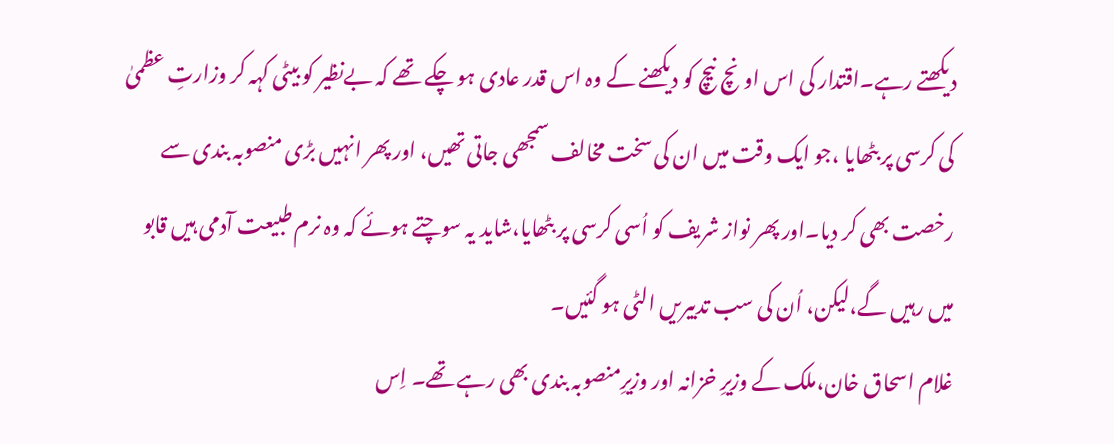دیکھتے رہے۔اقتدار کی اس اونچ نیچ کو دیکھنے کے وہ اس قدر عادی ہو چکے تھے کہ بےنظیر کو بیٹی کہہ کر وزارتِ عظمیٰ کی کرسی پر بٹھایا ،جو ایک وقت میں ان کی سخت مخالف سمجھی جاتی تھیں، اور پھر انہیں بڑی منصوبہ بندی سے رخصت بھی کر دیا۔اور پھر نواز شریف کو اُسی کرسی پر بٹھایا،شاید یہ سوچتے ہوئے کہ وہ نرم طبیعت آدمی ہیں قابو میں رہیں گے،لیکن، اُن کی سب تدبیریں الٹی ہو گئیں۔
غلام اسحاق خان،ملک کے وزیرِ خزانہ اور وزیرِمنصوبہ بندی بھی رہے تھے۔ اِس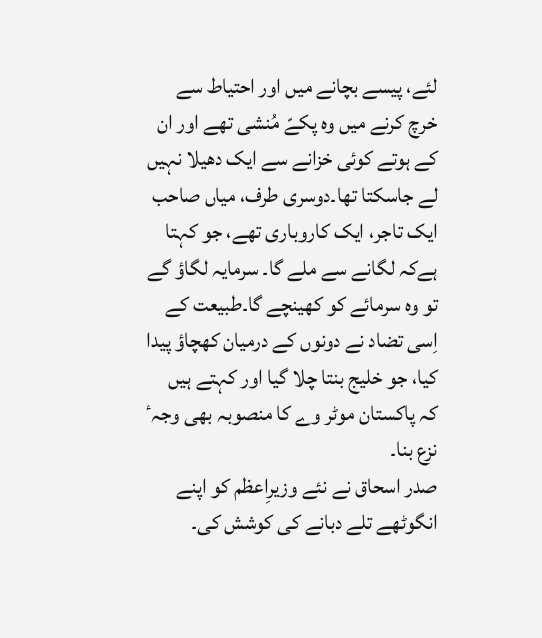لئے، پیسے بچانے میں اور احتیاط سے خرچ کرنے میں وہ پکےّ مُنشی تھے اور ان کے ہوتے کوئی خزانے سے ایک دھیلا نہیں لے جاسکتا تھا۔دوسری طرف، میاں صاحب ایک تاجر، ایک کاروباری تھے، جو کہتا ہےکہ لگانے سے ملے گا۔ سرمایہ لگاؤ گے تو وہ سرمائے کو کھینچے گا۔طبیعت کے اِسی تضاد نے دونوں کے درمیان کھچاؤ پیدا کیا، جو خلیج بنتا چلا گیا اور کہتے ہیں کہ پاکستان موٹر وے کا منصوبہ بھی وجہٴ نزع بنا۔
صدر اسحاق نے نئے وزیرِاعظم کو اپنے انگوٹھے تلے دبانے کی کوشش کی۔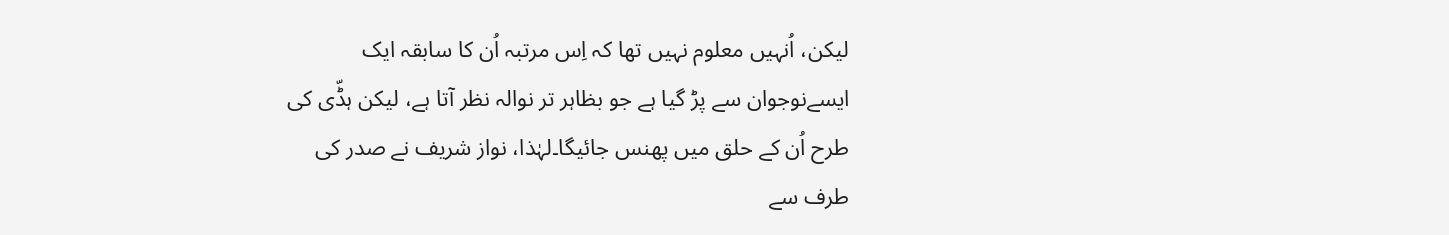لیکن، اُنہیں معلوم نہیں تھا کہ اِس مرتبہ اُن کا سابقہ ایک ایسےنوجوان سے پڑ گیا ہے جو بظاہر تر نوالہ نظر آتا ہے، لیکن ہڈّی کی طرح اُن کے حلق میں پھنس جائیگا۔لہٰذا، نواز شریف نے صدر کی طرف سے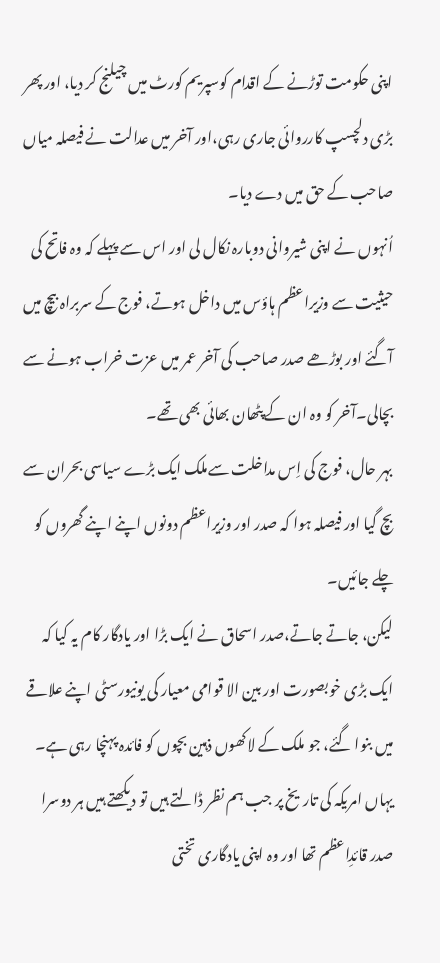اپنی حکومت توڑنے کے اقدام کوسپریم کورٹ میں چیلنج کر دیا، اور پھر بڑی دلچسپ کارروائی جاری رہی،اور آخر میں عدالت نے فیصلہ میاں صاحب کے حق میں دے دیا۔
اُنہوں نے اپنی شیروانی دوبارہ نکال لی اور اس سے پہلے کہ وہ فاتح کی حیثیت سے وزیراعظم ہاؤس میں داخل ہوتے، فوج کے سربراہ بیچ میں آگئے اور بوڑھے صدر صاحب کی آخر عمر میں عزت خراب ہونے سے بچالی۔آخر کو وہ ان کے پٹھان بھائی بھی تھے۔
بہر حال، فوج کی اِس مداخلت سےملک ایک بڑے سیاسی بحران سے بچ گیا اور فیصلہ ہوا کہ صدر اور وزیراعظم دونوں اپنے اپنے گھروں کو چلے جائیں۔
لیکن، جاتے جاتے،صدر اسحاق نے ایک بڑا اور یادگار کام یہ کیا کہ ایک بڑی خوبصورت اور بین الا قوامی معیار کی یونیورسٹی اپنے علاقے میں بنوا گئے، جو ملک کے لاکھوں ذہین بچوں کو فائدہ پہنچا رہی ہے۔
یہاں امریکہ کی تاریخ پر جب ہم نظر ڈالتے ہیں تو دیکھتے ہیں ہر دوسرا صدر قائدِاعظم تھا اور وہ اپنی یادگاری تختی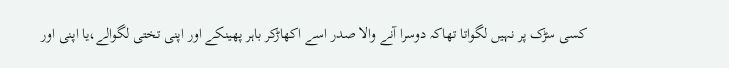کسی سڑک پر نہیں لگواتا تھاکہ دوسرا آنے والا صدر اسے اکھاڑکر باہر پھینکے اور اپنی تختی لگوالے،یا اپنی اور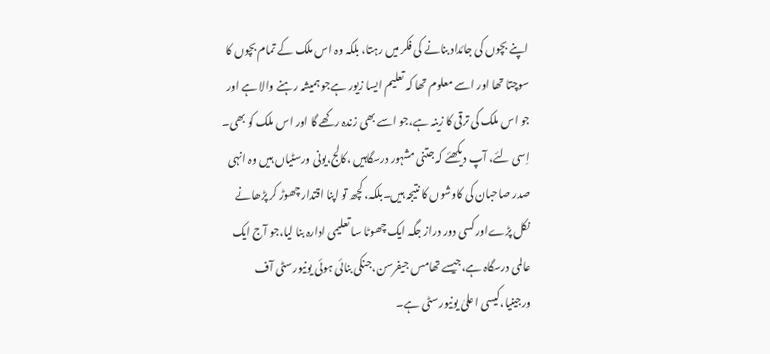اپنے بچوں کی جائداد بنانے کی فکر میں رہتا، بلکہ وہ اس ملک کے تمام بچوں کا سوچتا تھا اور اسے معلوم تھا کہ تعلیم ایسا زیور ہےجو ہمیشہ رہنے والا ہے اور جو اس ملک کی ترقی کا زینہ ہے،جو اسے بھی زندہ رکھے گا اور اس ملک کو بھی۔ اِسی لئے، آپ دیکھئے کہ جتنی مشہور درسگاہیں ،کالج،یونی ورسٹیاں ہیں وہ انہی صدر صاحبان کی کاوشوں کا نتیجہ ہیں۔بلکہ، کچھ تو اپنا اقتدار چھوڑ کر پڑھانے نکل پڑےاور کسی دور دراز جگہ ایک چھوٹا سا تعلیمی ادارہ بنا لیا،جو آج ایک عالمی درسگاہ ہے،جیسے تھامس جیفرسن،جنکی بنائی ہوئی یونیورسٹی آف ورجینیا،کیسی اعلیٰ یونیورسٹی ہے۔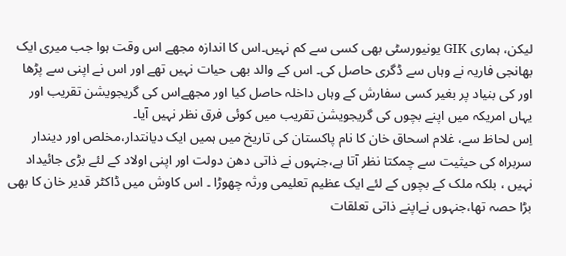لیکن، ہماری GIK یونیورسٹی بھی کسی سے کم نہیں۔اس کا اندازہ مجھے اس وقت ہوا جب میری ایک بھانجی فاریہ نے وہاں سے ڈگری حاصل کی۔ اس کے والد بھی حیات نہیں تھے اور اس نے اپنی سے پڑھا اور کی بنیاد پر بغیر کسی سفارش کے وہاں داخلہ حاصل کیا اور مجھےاس کی گریجویشن تقریب اور یہاں امریکہ میں اپنے بچوں کی گریجویشن تقریب میں کوئی فرق نظر نہیں آیا۔
اِس لحاظ سے، غلام اسحاق خان کا نام پاکستان کی تاریخ میں ہمیں ایک دیانتدار،مخلص اور دیندار سربراہ کی حیثیت سے چمکتا نظر آتا ہے،جنہوں نے ذاتی دھن دولت اور اپنی اولاد کے لئے بڑی جائیداد نہیں ، بلکہ ملک کے بچوں کے لئے ایک عظیم تعلیمی ورثہ چھوڑا ۔ اس کاوش میں ڈاکٹر قدیر خان کا بھی بڑا حصہ تھا،جنہوں نےاپنے ذاتی تعلقات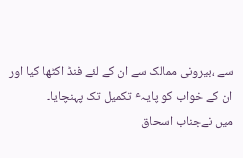سے ،بیرونی ممالک سے ان کے لئے فنڈ اکٹھا کیا اور ان کے خواب کو پایہٴ تکمیل تک پہنچایا۔
میں نےجناب اسحاق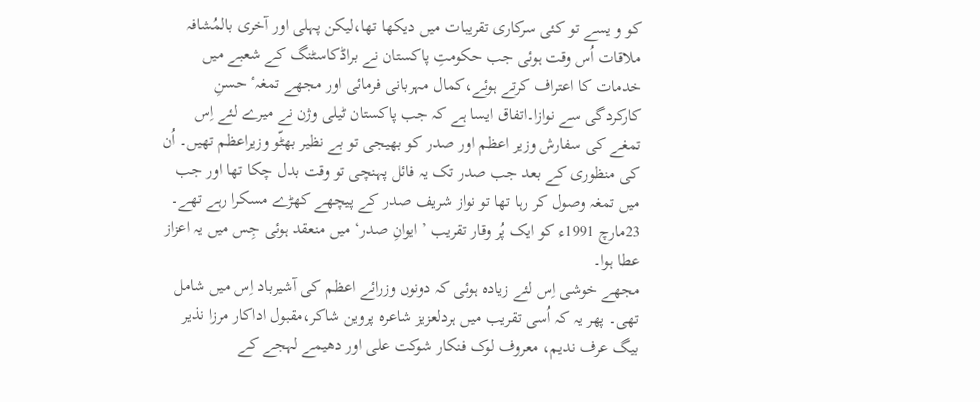کو و یسے تو کئی سرکاری تقریبات میں دیکھا تھا،لیکن پہلی اور آخری بالمُشافہ ملاقات اُس وقت ہوئی جب حکومتِ پاکستان نے براڈکاسٹنگ کے شعبے میں خدمات کا اعتراف کرتے ہوئے،کمال مہربانی فرمائی اور مجھے تمغہٴ حسنِ کارکردگی سے نوازا۔اتفاق ایسا ہے کہ جب پاکستان ٹیلی وژن نے میرے لئے اِس تمغے کی سفارش وزیر اعظم اور صدر کو بھیجی تو بے نظیر بھٹّو وزیراعظم تھیں۔ اُن کی منظوری کے بعد جب صدر تک یہ فائل پہنچی تو وقت بدل چکا تھا اور جب میں تمغہ وصول کر رہا تھا تو نواز شریف صدر کے پیچھے کھڑے مسکرا رہے تھے۔
23مارچ 1991ء کو ایک پُر وقار تقریب ’ ایوانِ صدر‘ میں منعقد ہوئی جِس میں یہ اعزاز عطا ہوا۔
مجھے خوشی اِس لئے زیادہ ہوئی کہ دونوں وزرائے اعظم کی آشیرباد اِس میں شامل تھی۔ پھر یہ کہ اُسی تقریب میں ہردلعزیز شاعرہ پروین شاکر،مقبول اداکار مرزا نذیر بیگ عرف ندیم، معروف لوک فنکار شوکت علی اور دھیمے لہجے کے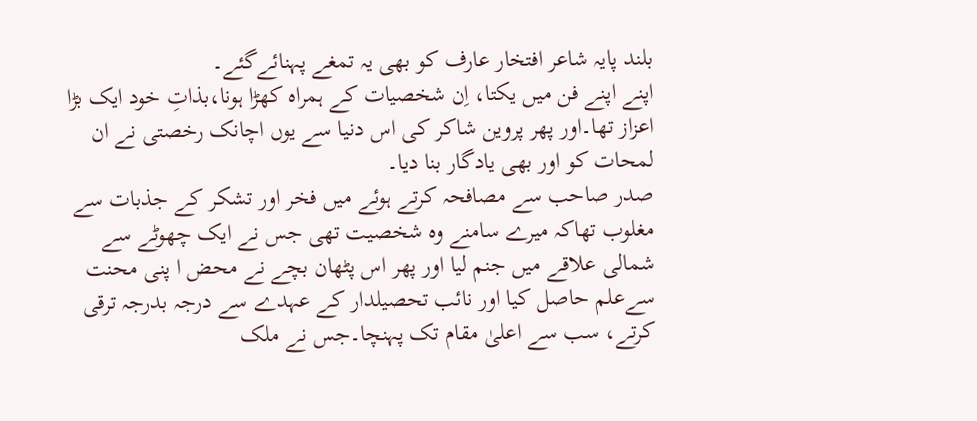بلند پایہ شاعر افتخار عارف کو بھی یہ تمغے پہنائےگئے۔
اپنے اپنے فن میں یکتا، اِن شخصیات کے ہمراہ کھڑا ہونا،بذاتِ خود ایک بڑا اعزاز تھا۔اور پھر پروین شاکر کی اس دنیا سے یوں اچانک رخصتی نے ان لمحات کو اور بھی یادگار بنا دیا۔
صدر صاحب سے مصافحہ کرتے ہوئے میں فخر اور تشکر کے جذبات سے مغلوب تھاکہ میرے سامنے وہ شخصیت تھی جس نے ایک چھوٹے سے شمالی علاقے میں جنم لیا اور پھر اس پٹھان بچے نے محض ا پنی محنت سےعلم حاصل کیا اور نائب تحصیلدار کے عہدے سے درجہ بدرجہ ترقی کرتے، سب سے اعلیٰ مقام تک پہنچا۔جس نے ملک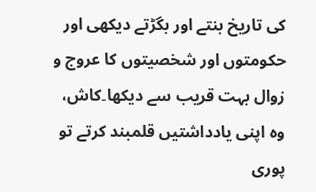کی تاریخ بنتے اور بگڑتے دیکھی اور حکومتوں اور شخصیتوں کا عروج و زوال بہت قریب سے دیکھا۔کاش، وہ اپنی یادداشتیں قلمبند کرتے تو پوری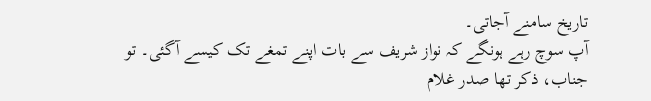تاریخ سامنے آجاتی۔
آپ سوچ رہے ہونگے کہ نواز شریف سے بات اپنے تمغے تک کیسے آگئی۔ تو جناب، ذکر تھا صدر غلام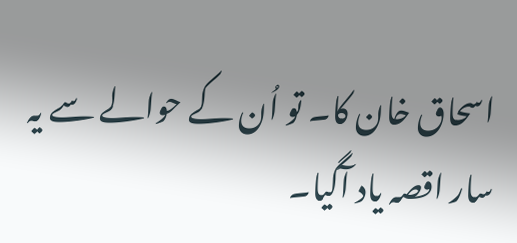اسحاق خان کا۔ تو اُن کے حوالے سے یہ سار اقصہ یاد آگیا۔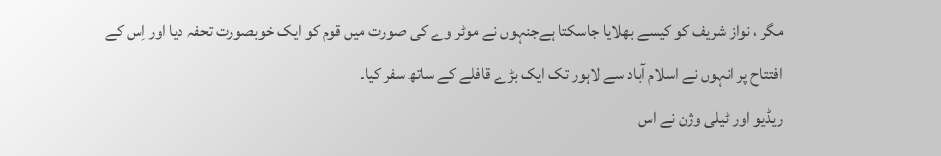مگر ، نواز شریف کو کیسے بھلایا جاسکتا ہےجنہوں نے موٹر وے کی صورت میں قوم کو ایک خوبصورت تحفہ دیا اور اِس کے افتتاح پر انہوں نے اسلام آباد سے لاہور تک ایک بڑے قافلے کے ساتھ سفر کیا۔
ریڈیو اور ٹیلی وژن نے اس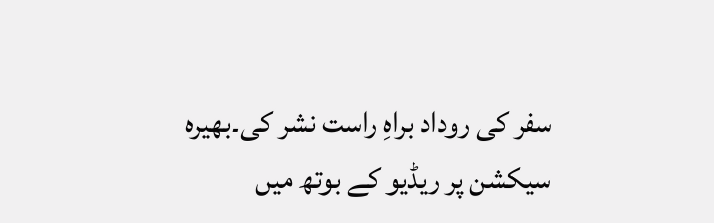سفر کی روداد براہِ راست نشر کی۔بھیرہ سیکشن پر ریڈیو کے بوتھ میں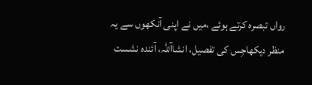رواں تبصرہ کرتے ہوئے ،میں نے اپنی آنکھوں سے یہ منظر دیکھاجِس کی تفصیل، انشاآللہ، آئندہ نشست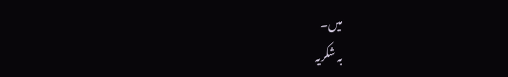میں۔
بہ شکریہ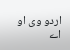اردو وی او اے